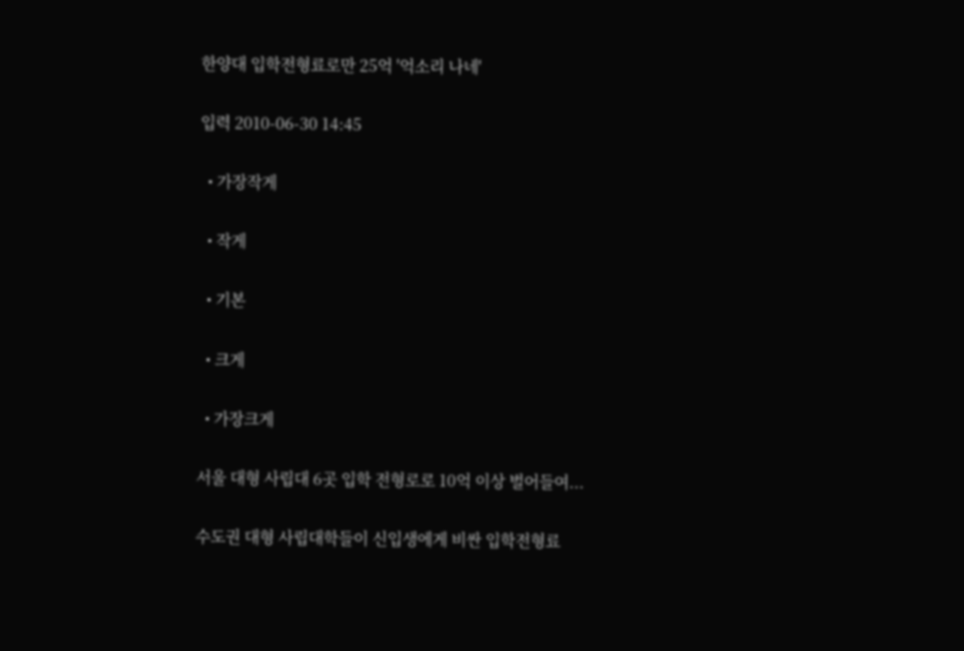한양대 입학전형료로만 25억 '억소리 나네'

입력 2010-06-30 14:45

  • 가장작게

  • 작게

  • 기본

  • 크게

  • 가장크게

서울 대형 사립대 6곳 입학 전형로로 10억 이상 벌어들여...

수도권 대형 사립대학들이 신입생에게 비싼 입학전형료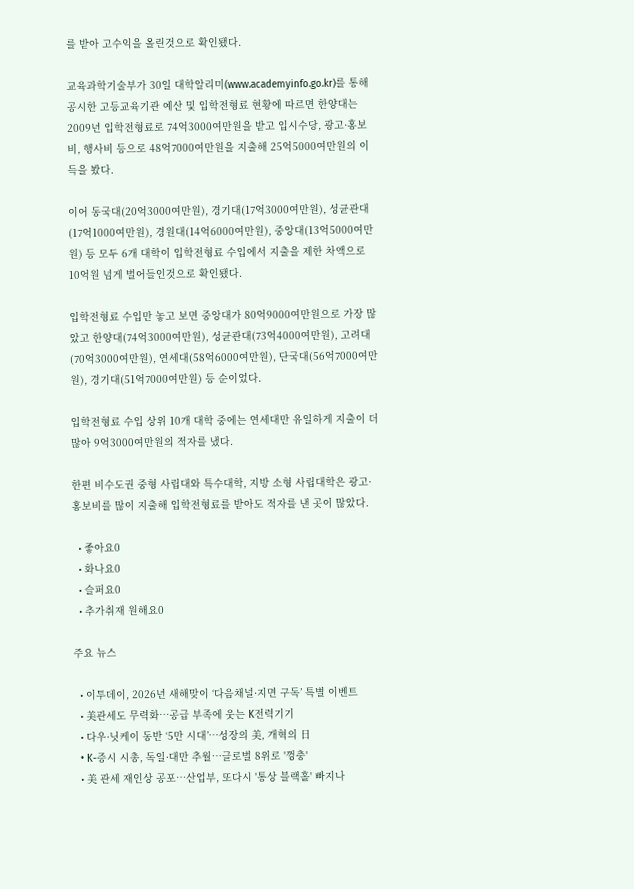를 받아 고수익을 올린것으로 확인됐다.

교육과학기술부가 30일 대학알리미(www.academyinfo.go.kr)를 통해 공시한 고등교육기관 예산 및 입학전형료 현황에 따르면 한양대는 2009년 입학전형료로 74억3000여만원을 받고 입시수당, 광고·홍보비, 행사비 등으로 48억7000여만원을 지출해 25억5000여만원의 이득을 봤다.

이어 동국대(20억3000여만원), 경기대(17억3000여만원), 성균관대(17억1000여만원), 경원대(14억6000여만원), 중앙대(13억5000여만원) 등 모두 6개 대학이 입학전형료 수입에서 지출을 제한 차액으로 10억원 넘게 벌어들인것으로 확인됐다.

입학전형료 수입만 놓고 보면 중앙대가 80억9000여만원으로 가장 많았고 한양대(74억3000여만원), 성균관대(73억4000여만원), 고려대(70억3000여만원), 연세대(58억6000여만원), 단국대(56억7000여만원), 경기대(51억7000여만원) 등 순이었다.

입학전형료 수입 상위 10개 대학 중에는 연세대만 유일하게 지출이 더 많아 9억3000여만원의 적자를 냈다.

한편 비수도권 중형 사립대와 특수대학, 지방 소형 사립대학은 광고·홍보비를 많이 지출해 입학전형료를 받아도 적자를 낸 곳이 많았다.

  • 좋아요0
  • 화나요0
  • 슬퍼요0
  • 추가취재 원해요0

주요 뉴스

  • 이투데이, 2026년 새해맞이 ‘다음채널·지면 구독’ 특별 이벤트
  • 美관세도 무력화…공급 부족에 웃는 K전력기기
  • 다우·닛케이 동반 ‘5만 시대’⋯성장의 美, 개혁의 日
  • K-증시 시총, 독일·대만 추월…글로벌 8위로 '껑충'
  • 美 관세 재인상 공포⋯산업부, 또다시 '통상 블랙홀' 빠지나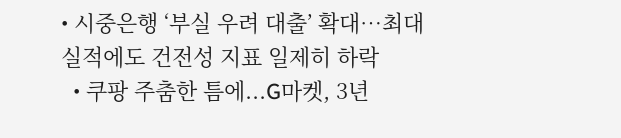• 시중은행 ‘부실 우려 대출’ 확대…최대 실적에도 건전성 지표 일제히 하락
  • 쿠팡 주춤한 틈에...G마켓, 3년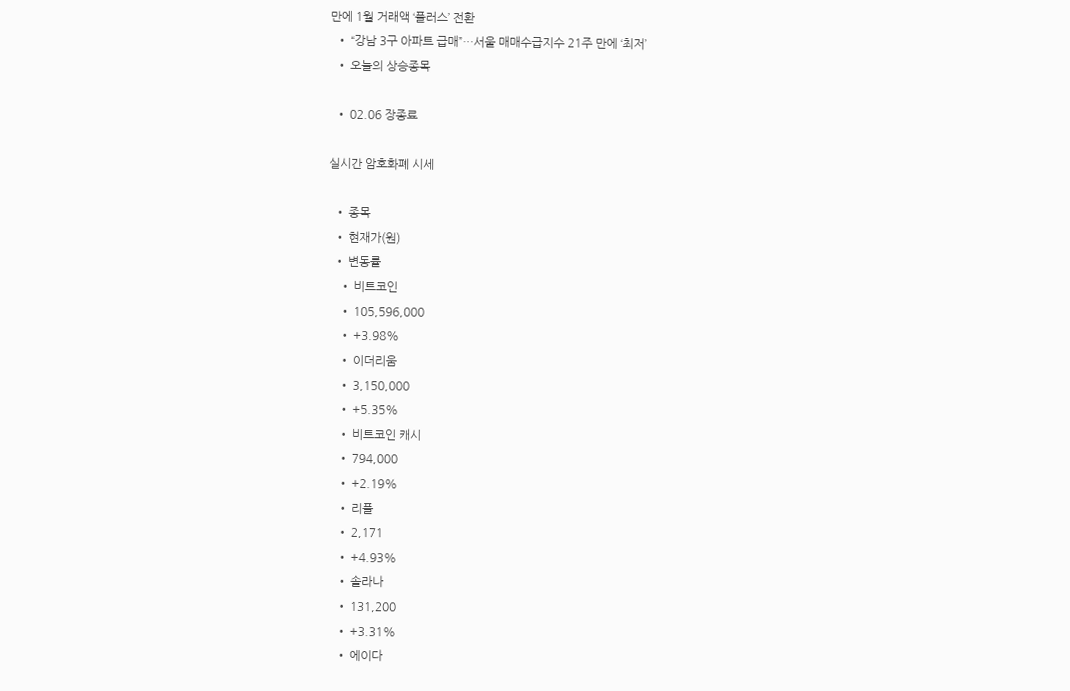만에 1월 거래액 ‘플러스’ 전환
  • “강남 3구 아파트 급매”…서울 매매수급지수 21주 만에 ‘최저’
  • 오늘의 상승종목

  • 02.06 장종료

실시간 암호화폐 시세

  • 종목
  • 현재가(원)
  • 변동률
    • 비트코인
    • 105,596,000
    • +3.98%
    • 이더리움
    • 3,150,000
    • +5.35%
    • 비트코인 캐시
    • 794,000
    • +2.19%
    • 리플
    • 2,171
    • +4.93%
    • 솔라나
    • 131,200
    • +3.31%
    • 에이다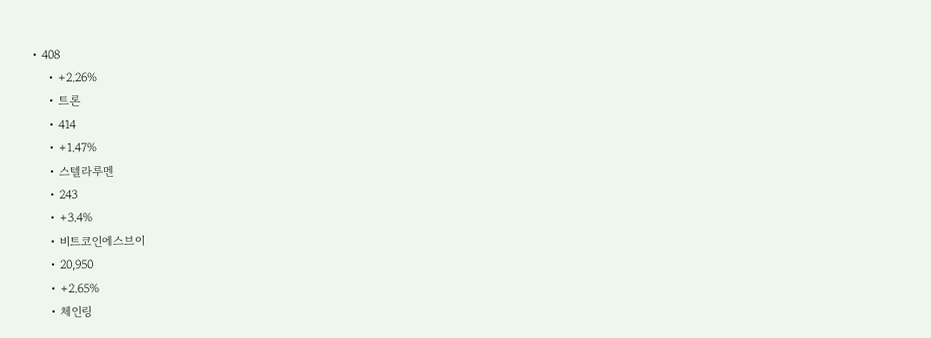• 408
    • +2.26%
    • 트론
    • 414
    • +1.47%
    • 스텔라루멘
    • 243
    • +3.4%
    • 비트코인에스브이
    • 20,950
    • +2.65%
    • 체인링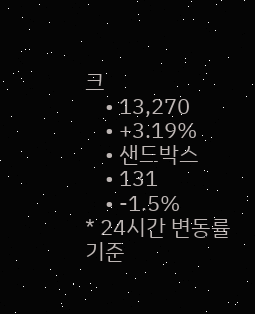크
    • 13,270
    • +3.19%
    • 샌드박스
    • 131
    • -1.5%
* 24시간 변동률 기준